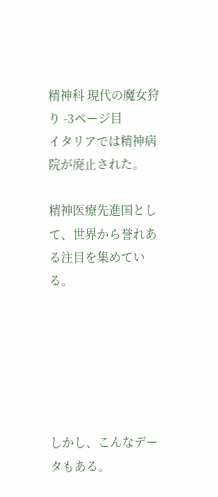精神科 現代の魔女狩り -3ページ目
イタリアでは精神病院が廃止された。

精神医療先進国として、世界から誉れある注目を集めている。






しかし、こんなデータもある。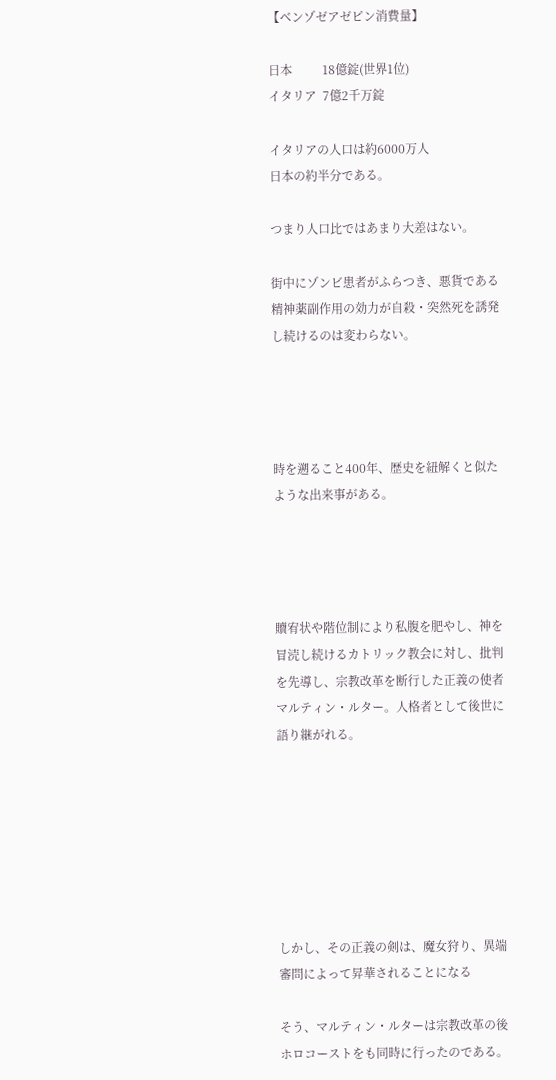【ベンゾゼアゼピン消費量】

日本          18億錠(世界1位)
イタリア  7億2千万錠

イタリアの人口は約6000万人
日本の約半分である。

つまり人口比ではあまり大差はない。

街中にゾンビ患者がふらつき、悪貨である精神薬副作用の効力が自殺・突然死を誘発し続けるのは変わらない。




時を遡ること400年、歴史を紐解くと似たような出来事がある。




贖宥状や階位制により私腹を肥やし、神を冒涜し続けるカトリック教会に対し、批判を先導し、宗教改革を断行した正義の使者マルティン・ルター。人格者として後世に語り継がれる。







しかし、その正義の剣は、魔女狩り、異端審問によって昇華されることになる

そう、マルティン・ルターは宗教改革の後ホロコーストをも同時に行ったのである。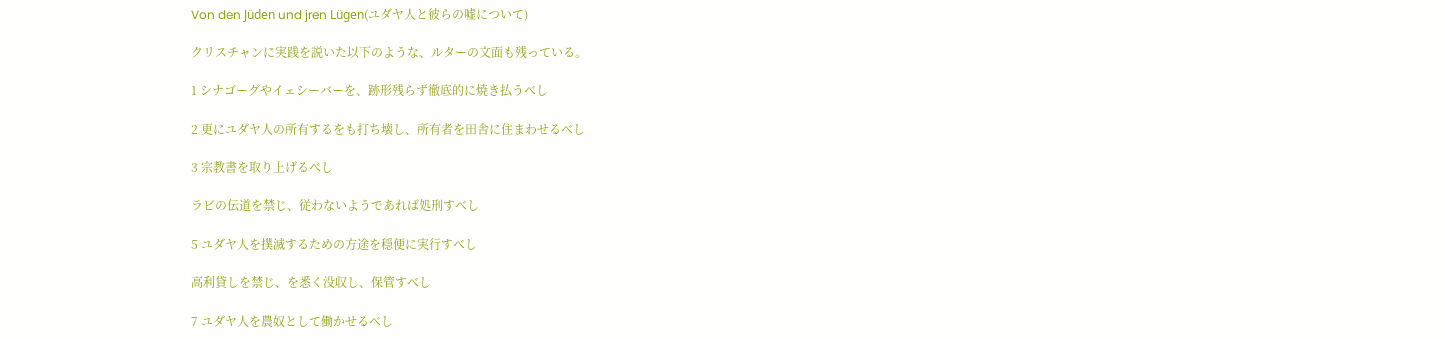Von den Jüden und jren Lügen(ユダヤ人と彼らの嘘について)

クリスチャンに実践を説いた以下のような、ルターの文面も残っている。

1 シナゴーグやイェシーバーを、跡形残らず徹底的に焼き払うべし

2 更にユダヤ人の所有するをも打ち壊し、所有者を田舎に住まわせるべし

3 宗教書を取り上げるべし

ラビの伝道を禁じ、従わないようであれば処刑すべし

5 ユダヤ人を撲滅するための方途を穏便に実行すべし

高利貸しを禁じ、を悉く没収し、保管すべし

7 ユダヤ人を農奴として働かせるべし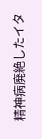精神病廃絶したイタ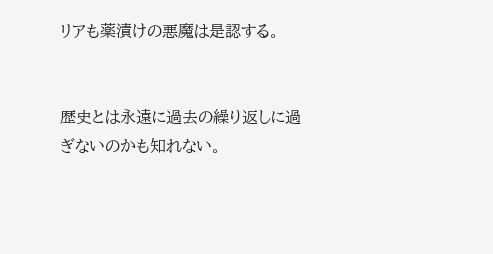リアも薬漬けの悪魔は是認する。


歴史とは永遠に過去の繰り返しに過ぎないのかも知れない。